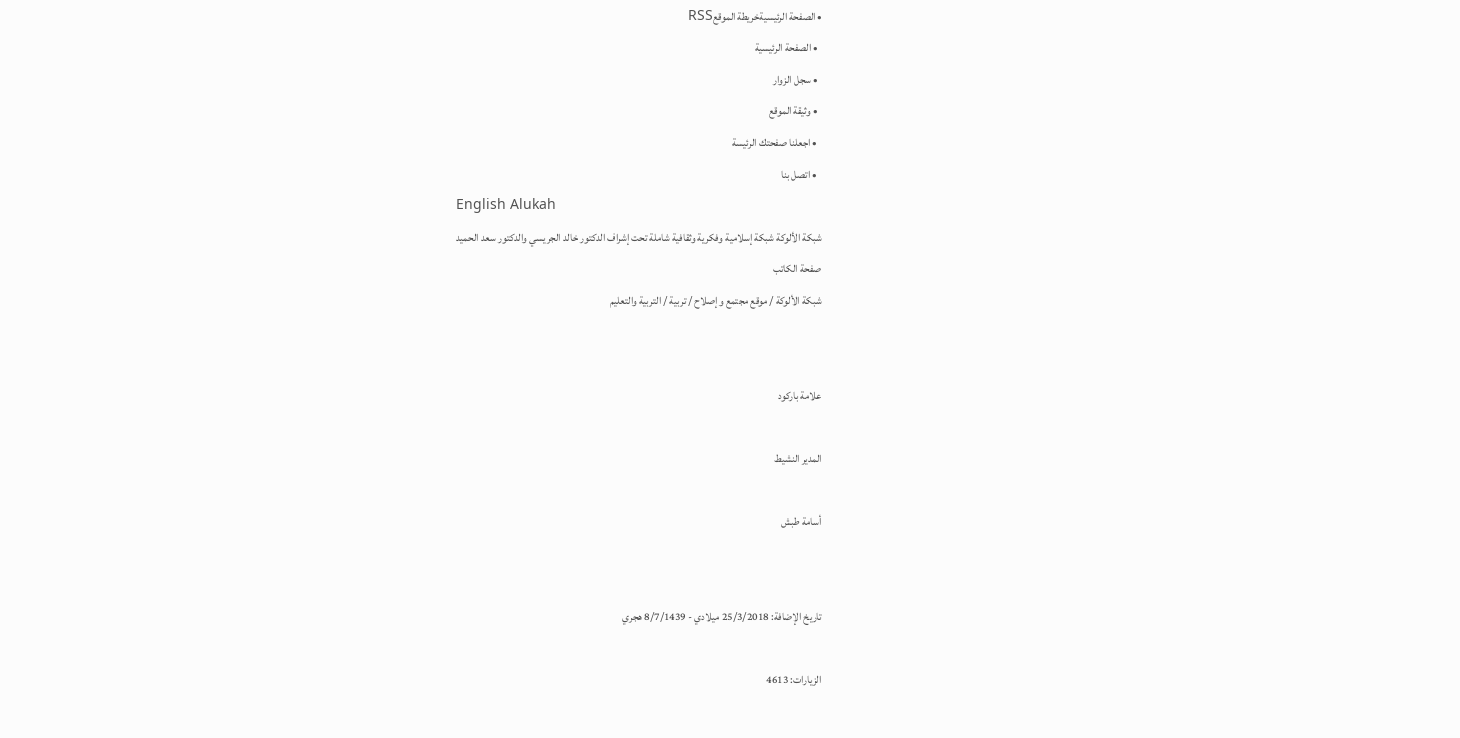• الصفحة الرئيسيةخريطة الموقعRSS
  • الصفحة الرئيسية
  • سجل الزوار
  • وثيقة الموقع
  • اجعلنا صفحتك الرئيسة
  • اتصل بنا
English Alukah
شبكة الألوكة شبكة إسلامية وفكرية وثقافية شاملة تحت إشراف الدكتور خالد الجريسي والدكتور سعد الحميد
صفحة الكاتب
شبكة الألوكة / موقع مجتمع وإصلاح / تربية / التربية والتعليم


علامة باركود

المدير النشيط

أسامة طبش


تاريخ الإضافة: 25/3/2018 ميلادي - 8/7/1439 هجري

الزيارات: 4613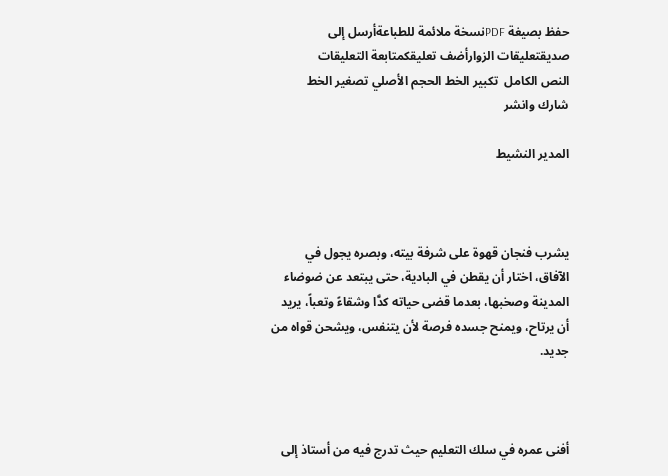حفظ بصيغة PDFنسخة ملائمة للطباعةأرسل إلى صديقتعليقات الزوارأضف تعليقكمتابعة التعليقات
النص الكامل  تكبير الخط الحجم الأصلي تصغير الخط
شارك وانشر

المدير النشيط



يشرب فنجان قهوة على شرفة بيته، وبصره يجول في الآفاق، اختار أن يقطن في البادية، حتى يبتعد عن ضوضاء المدينة وصخبها، بعدما قضى حياته كدَّا وشقاءً وتعباً، يريد أن يرتاح، ويمنح جسده فرصة لأن يتنفس، ويشحن قواه من جديد.



أفنى عمره في سلك التعليم حيث تدرج فيه من أستاذ إلى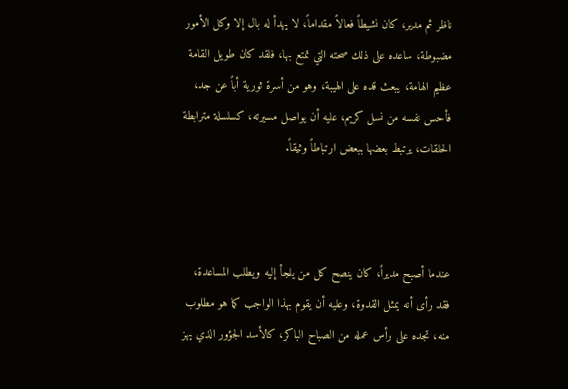ناظر ثم مدير، كان نشيطاً فعالاً مقداماً، لا يهدأ له بال إلا وكل الأمور مضبوطة، ساعده على ذلك صحته التي تمتع بها، فلقد كان طويل القامة عظيم الهامة، يبعث قده على الهيبة، وهو من أسرة ثورية أباً عن جد، فأحس نفسه من نسل كريم، عليه أن يواصل مسيرته، كسلسلة مترابطة الحلقات، يرتبط بعضها ببعض ارتباطاً وثيقاً.



عندما أصبح مديراً، كان ينصح كل من يلجأ إليه ويطلب المساعدة، فقد رأى أنه يمثل القدوة، وعليه أن يقوم بهذا الواجب كما هو مطلوب منه، تجده على رأس عمله من الصباح الباكر، كالأسد الجؤور الذي يهز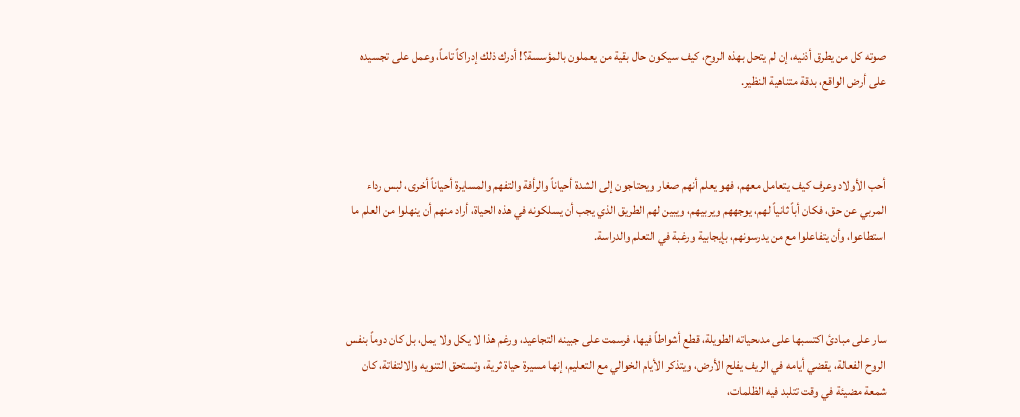صوته كل من يطرق أذنيه، إن لم يتحل بهذه الروح، كيف سيكون حال بقية من يعملون بالمؤسسة؟! أدرك ذلك إدراكاً تاماً، وعمل على تجسيده على أرض الواقع، بدقة متناهية النظير.



أحب الأولاد وعرف كيف يتعامل معهم، فهو يعلم أنهم صغار ويحتاجون إلى الشدة أحياناً والرأفة والتفهم والمسايرة أحياناً أخرى، لبس رداء المربي عن حق، فكان أباً ثانياً لهم، يوجههم ويربيهم، ويبين لهم الطريق الذي يجب أن يسلكونه في هذه الحياة، أراد منهم أن ينهلوا من العلم ما استطاعوا، وأن يتفاعلوا مع من يدرسونهم، بإيجابية ورغبة في التعلم والدراسة.



سار على مبادئ اكتسبها على مدىحياته الطويلة، قطع أشواطاً فيها، فرسمت على جبينه التجاعيد، ورغم هذا لا يكل ولا يمل، بل كان دوماً بنفس الروح الفعالة، يقضي أيامه في الريف يفلح الأرض، ويتذكر الأيام الخوالي مع التعليم، إنها مسيرة حياة ثرية، وتستحق التنويه والالتفاتة، كان شمعة مضيئة في وقت تتلبد فيه الظلمات،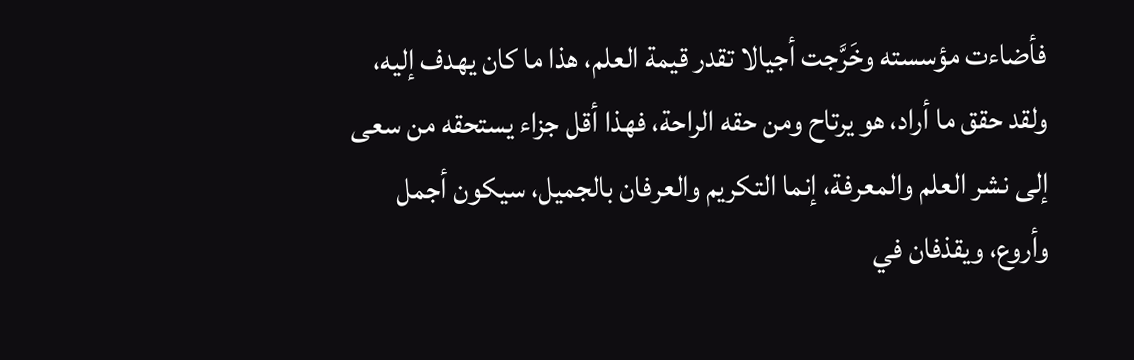فأضاءت مؤسسته وخَرَّجت أجيالا تقدر قيمة العلم، هذا ما كان يهدف إليه، ولقد حقق ما أراد، هو يرتاح ومن حقه الراحة، فهذا أقل جزاء يستحقه من سعى إلى نشر العلم والمعرفة، إنما التكريم والعرفان بالجميل، سيكون أجمل وأروع، ويقذفان في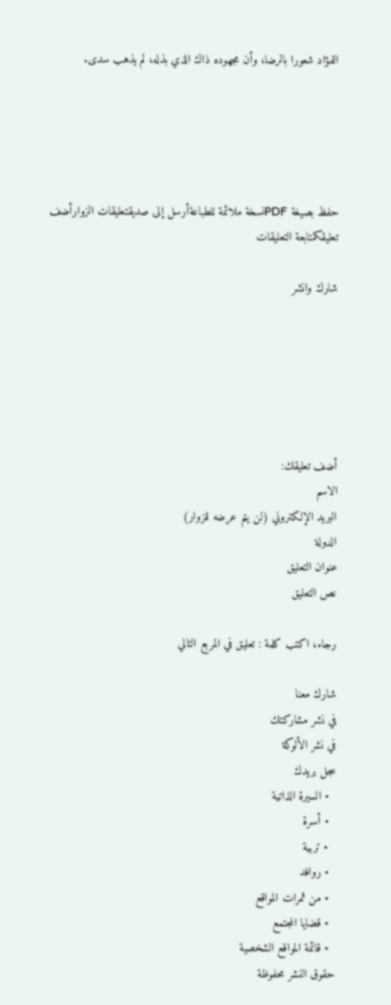الفؤاد شعورا بالرضا، وأن مجهوده ذاك الذي بذله، لم يذهب سدى.





حفظ بصيغة PDFنسخة ملائمة للطباعةأرسل إلى صديقتعليقات الزوارأضف تعليقكمتابعة التعليقات

شارك وانشر






أضف تعليقك:
الاسم
البريد الإلكتروني (لن يتم عرضه للزوار)
الدولة
عنوان التعليق
نص التعليق

رجاء، اكتب كلمة : تعليق في المربع التالي

شارك معنا
في نشر مشاركتك
في نشر الألوكة
سجل بريدك
  • السيرة الذاتية
  • أسرة
  • تربية
  • روافد
  • من ثمرات المواقع
  • قضايا المجتمع
  • قائمة المواقع الشخصية
حقوق النشر محفوظة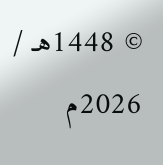© 1448هـ / 2026م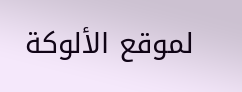لموقع الألوكة